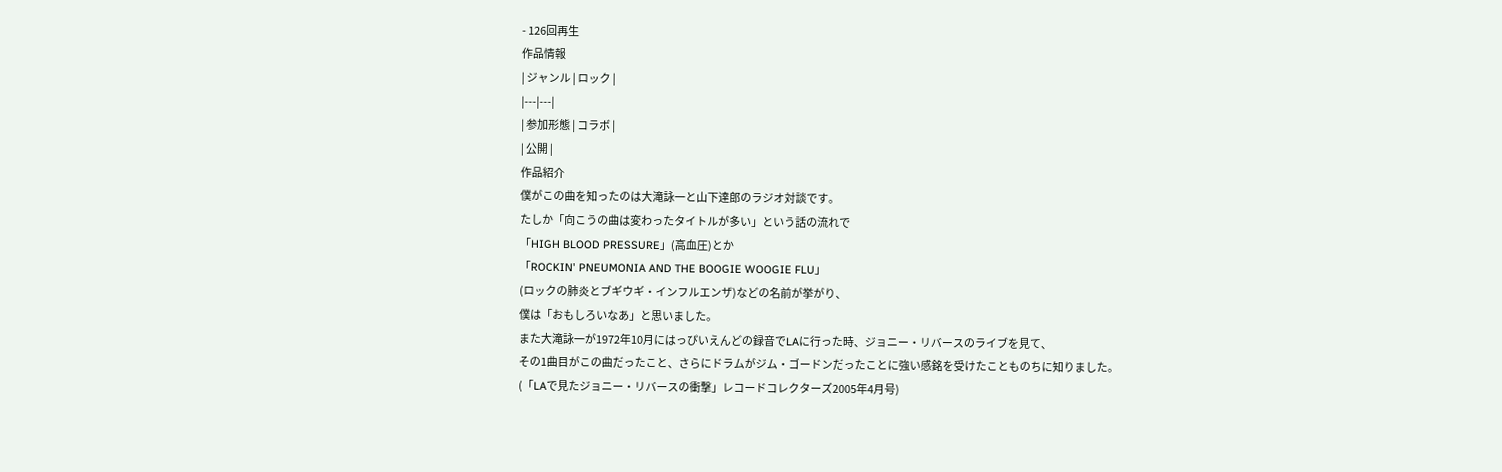- 126回再生
作品情報
| ジャンル | ロック |
|---|---|
| 参加形態 | コラボ |
| 公開 |
作品紹介
僕がこの曲を知ったのは大滝詠一と山下達郎のラジオ対談です。
たしか「向こうの曲は変わったタイトルが多い」という話の流れで
「HIGH BLOOD PRESSURE」(高血圧)とか
「ROCKIN' PNEUMONIA AND THE BOOGIE WOOGIE FLU」
(ロックの肺炎とブギウギ・インフルエンザ)などの名前が挙がり、
僕は「おもしろいなあ」と思いました。
また大滝詠一が1972年10月にはっぴいえんどの録音でLAに行った時、ジョニー・リバースのライブを見て、
その1曲目がこの曲だったこと、さらにドラムがジム・ゴードンだったことに強い感銘を受けたことものちに知りました。
(「LAで見たジョニー・リバースの衝撃」レコードコレクターズ2005年4月号)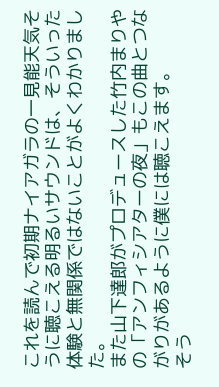これを読んで初期ナイアガラの一見能天気そうに聴こえる明るいサウンドは、そういった体験と無関係ではないことがよくわかりました。
また山下達郎がプロデュースした竹内まりやの「アンフィシアターの夜」もこの曲とつながりがあるように僕には聴こえます。
そう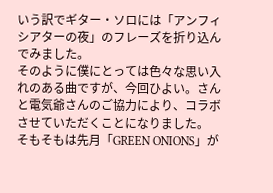いう訳でギター・ソロには「アンフィシアターの夜」のフレーズを折り込んでみました。
そのように僕にとっては色々な思い入れのある曲ですが、今回ひよい。さんと電気爺さんのご協力により、コラボさせていただくことになりました。
そもそもは先月「GREEN ONIONS」が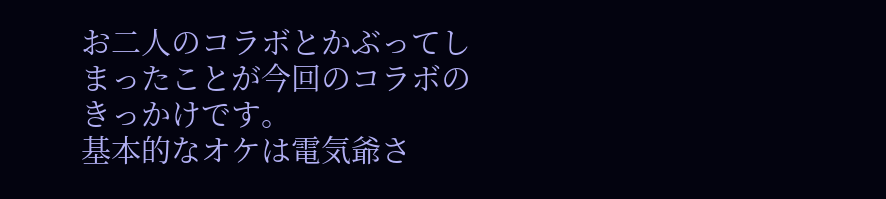お二人のコラボとかぶってしまったことが今回のコラボのきっかけです。
基本的なオケは電気爺さ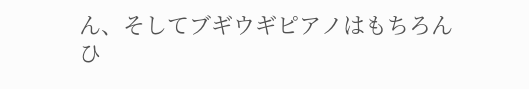ん、そしてブギウギピアノはもちろんひ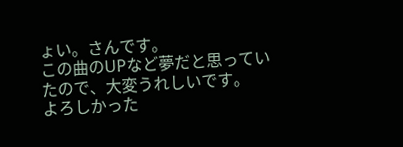ょい。さんです。
この曲のUPなど夢だと思っていたので、大変うれしいです。
よろしかった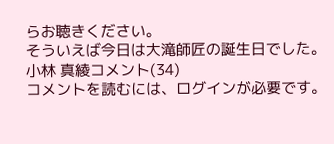らお聴きください。
そういえば今日は大滝師匠の誕生日でした。
小林 真綾コメント(34)
コメントを読むには、ログインが必要です。